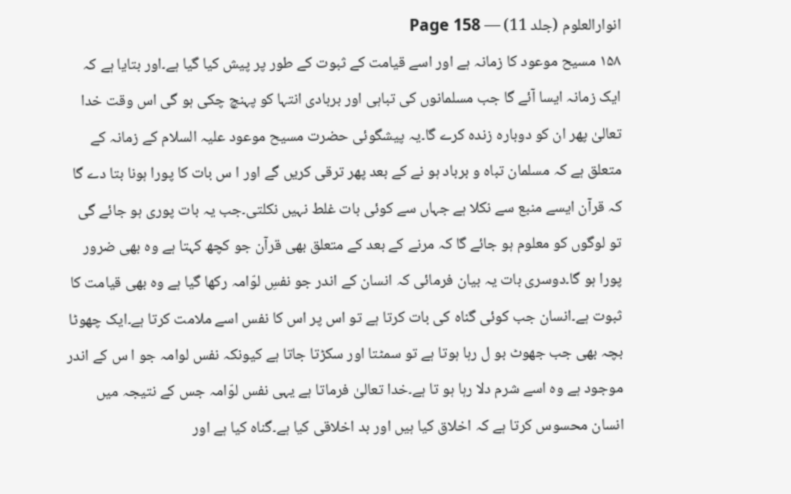انوارالعلوم (جلد 11) — Page 158
۱۵۸ مسیح موعود کا زمانہ ہے اور اسے قیامت کے ثبوت کے طور پر پیش کیا گیا ہے۔اور بتایا ہے کہ ایک زمانہ ایسا آئے گا جب مسلمانوں کی تباہی اور بربادی انتہا کو پہنچ چکی ہو گی اس وقت خدا تعالیٰ پھر ان کو دوبارہ زندہ کرے گا۔یہ پیشگوئی حضرت مسیح موعود علیہ السلام کے زمانہ کے متعلق ہے کہ مسلمان تباہ و برباد ہو نے کے بعد پھر ترقی کریں گے اور ا س بات کا پورا ہونا بتا دے گا کہ قرآن ایسے منبع سے نکلا ہے جہاں سے کوئی بات غلط نہیں نکلتی۔جب یہ بات پوری ہو جائے گی تو لوگوں کو معلوم ہو جائے گا کہ مرنے کے بعد کے متعلق بھی قرآن جو کچھ کہتا ہے وہ بھی ضرور پورا ہو گا۔دوسری بات یہ بیان فرمائی کہ انسان کے اندر جو نفسِ لوّامہ رکھا گیا ہے وہ بھی قیامت کا ثبوت ہے۔انسان جب کوئی گناہ کی بات کرتا ہے تو اس پر اس کا نفس اسے ملامت کرتا ہے۔ایک چھوٹا بچہ بھی جب جھوٹ بو ل رہا ہوتا ہے تو سمٹتا اور سکڑتا جاتا ہے کیونکہ نفس لوامہ جو ا س کے اندر موجود ہے وہ اسے شرم دلا رہا ہو تا ہے۔خدا تعالیٰ فرماتا ہے یہی نفس لوّامہ جس کے نتیجہ میں انسان محسوس کرتا ہے کہ اخلاق کیا ہیں اور بد اخلاقی کیا ہے۔گناہ کیا ہے اور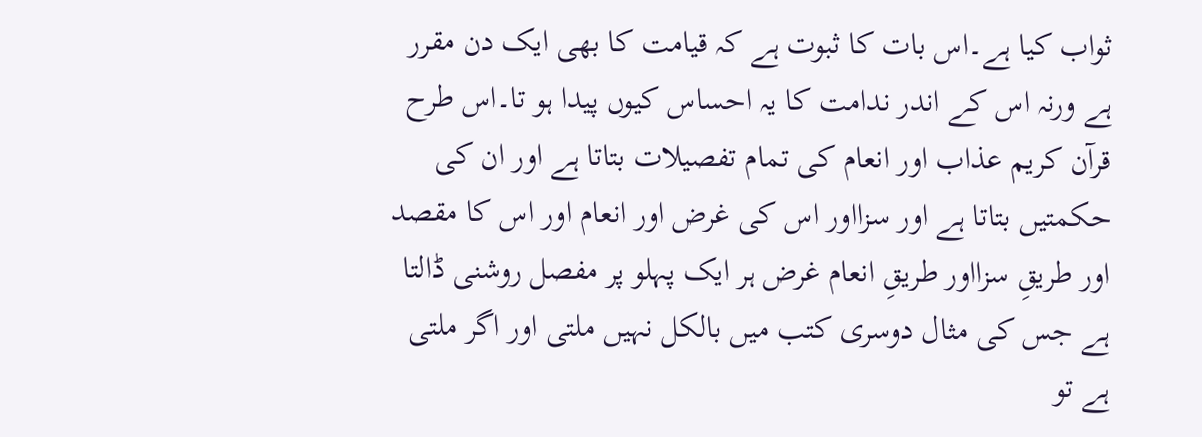ثواب کیا ہے۔اس بات کا ثبوت ہے کہ قیامت کا بھی ایک دن مقرر ہے ورنہ اس کے اندر ندامت کا یہ احساس کیوں پیدا ہو تا۔اس طرح قرآن کریم عذاب اور انعام کی تمام تفصیلات بتاتا ہے اور ان کی حکمتیں بتاتا ہے اور سزااور اس کی غرض اور انعام اور اس کا مقصد اور طریقِ سزااور طریقِ انعام غرض ہر ایک پہلو پر مفصل روشنی ڈالتا ہے جس کی مثال دوسری کتب میں بالکل نہیں ملتی اور اگر ملتی ہے تو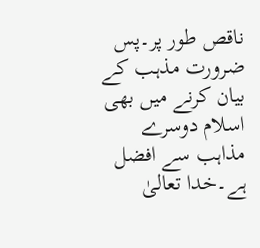ناقص طور پر۔پس ضرورت مذہب کے بیان کرنے میں بھی اسلام دوسرے مذاہب سے افضل ہے۔خدا تعالیٰ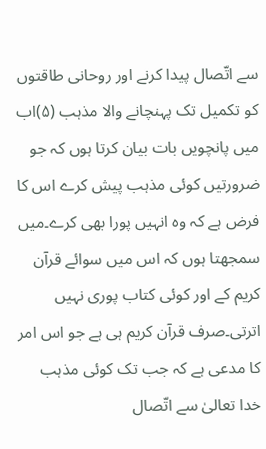سے اتّصال پیدا کرنے اور روحانی طاقتوں کو تکمیل تک پہنچانے والا مذہب (۵)اب میں پانچویں بات بیان کرتا ہوں کہ جو ضرورتیں کوئی مذہب پیش کرے اس کا فرض ہے کہ وہ انہیں پورا بھی کرے۔میں سمجھتا ہوں کہ اس میں سوائے قرآن کریم کے اور کوئی کتاب پوری نہیں اترتی۔صرف قرآن کریم ہی ہے جو اس امر کا مدعی ہے کہ جب تک کوئی مذہب خدا تعالیٰ سے اتّصال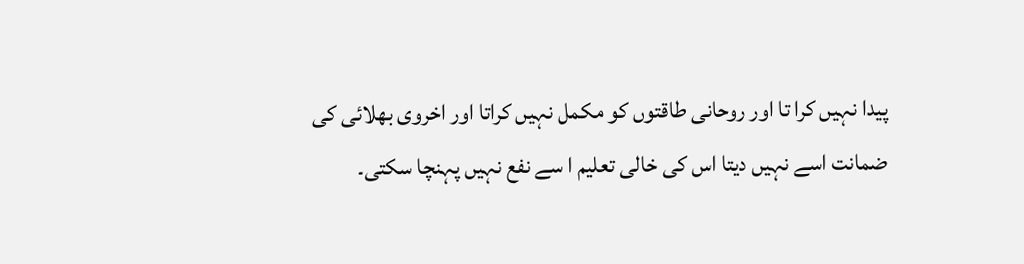پیدا نہیں کرا تا اور روحانی طاقتوں کو مکمل نہیں کراتا اور اخروی بھلائی کی ضمانت اسے نہیں دیتا اس کی خالی تعلیم ا سے نفع نہیں پہنچا سکتی۔